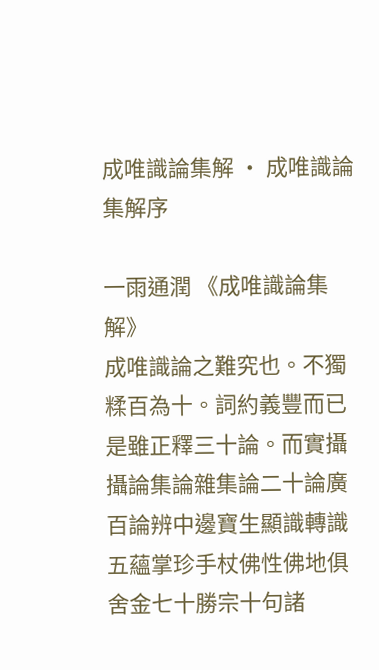成唯識論集解 · 成唯識論集解序

一雨通潤 《成唯識論集解》
成唯識論之難究也。不獨糅百為十。詞約義豐而已是雖正釋三十論。而實攝攝論集論雜集論二十論廣百論辨中邊寶生顯識轉識五蘊掌珍手杖佛性佛地俱舍金七十勝宗十句諸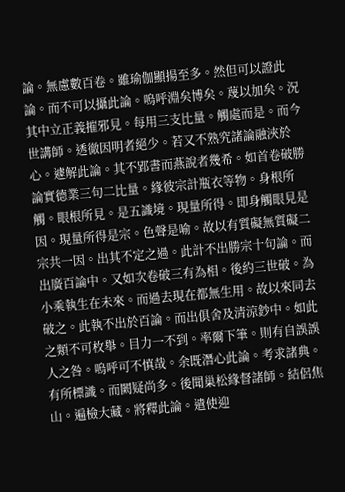論。無慮數百卷。雖瑜伽顯揚至多。然但可以證此論。而不可以攝此論。嗚呼淵矣博矣。蔑以加矣。況其中立正義摧邪見。每用三支比量。觸處而是。而今世講師。透徹因明者絕少。若又不熟究諸論融浹於心。遽解此論。其不郢書而燕說者幾希。如首卷破勝論實德業三句二比量。緣彼宗計瓶衣等物。身根所觸。眼根所見。是五識境。現量所得。即身觸眼見是因。現量所得是宗。色聲是喻。故以有質礙無質礙二宗共一因。出其不定之過。此計不出勝宗十句論。而出廣百論中。又如次卷破三有為相。後約三世破。為小乘執生在未來。而過去現在都無生用。故以來同去破之。此執不出於百論。而出俱舍及清涼鈔中。如此之類不可枚舉。目力一不到。率爾下筆。則有自誤誤人之咎。嗚呼可不慎哉。余既潛心此論。考求諸典。有所標識。而闕疑尚多。後聞巢松緣督諸師。結侶焦山。遍檢大藏。將釋此論。遣使迎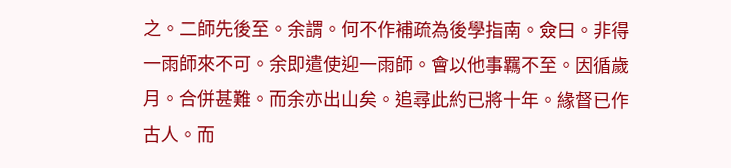之。二師先後至。余謂。何不作補疏為後學指南。僉曰。非得一雨師來不可。余即遣使迎一雨師。會以他事羈不至。因循歲月。合併甚難。而余亦出山矣。追尋此約已將十年。緣督已作古人。而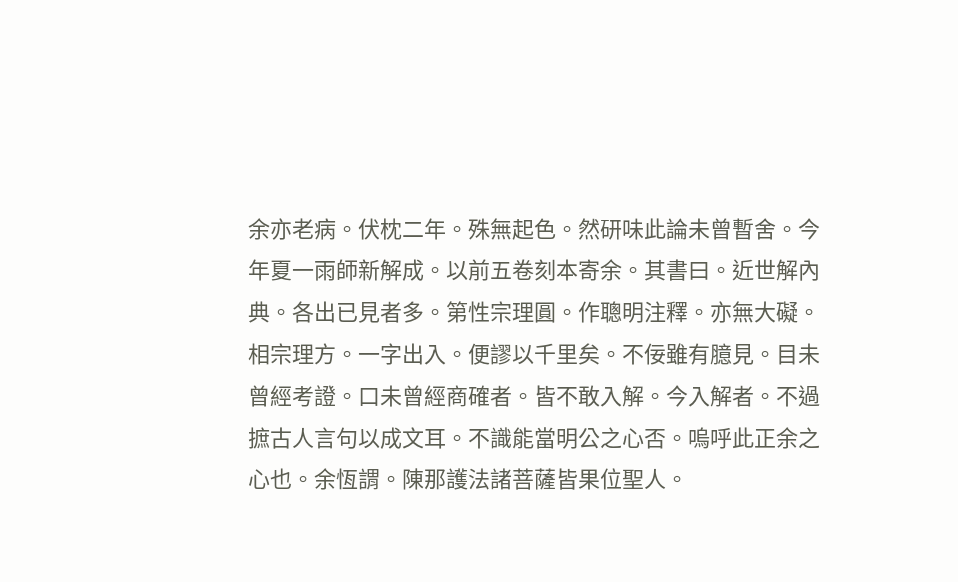余亦老病。伏枕二年。殊無起色。然研味此論未曾暫舍。今年夏一雨師新解成。以前五卷刻本寄余。其書曰。近世解內典。各出已見者多。第性宗理圓。作聰明注釋。亦無大礙。相宗理方。一字出入。便謬以千里矣。不佞雖有臆見。目未曾經考證。口未曾經商確者。皆不敢入解。今入解者。不過摭古人言句以成文耳。不識能當明公之心否。嗚呼此正余之心也。余恆謂。陳那護法諸菩薩皆果位聖人。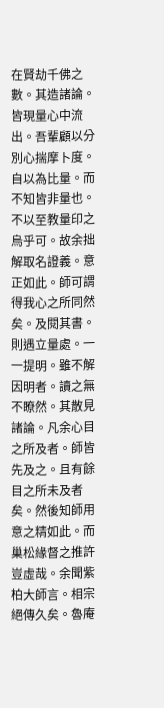在賢劫千佛之數。其造諸論。皆現量心中流出。吾輩顧以分別心揣摩卜度。自以為比量。而不知皆非量也。不以至教量印之烏乎可。故余拙解取名證義。意正如此。師可謂得我心之所同然矣。及閱其書。則遇立量處。一一提明。雖不解因明者。讀之無不瞭然。其散見諸論。凡余心目之所及者。師皆先及之。且有餘目之所未及者矣。然後知師用意之精如此。而巢松緣督之推許豈虛哉。余聞紫柏大師言。相宗絕傳久矣。魯庵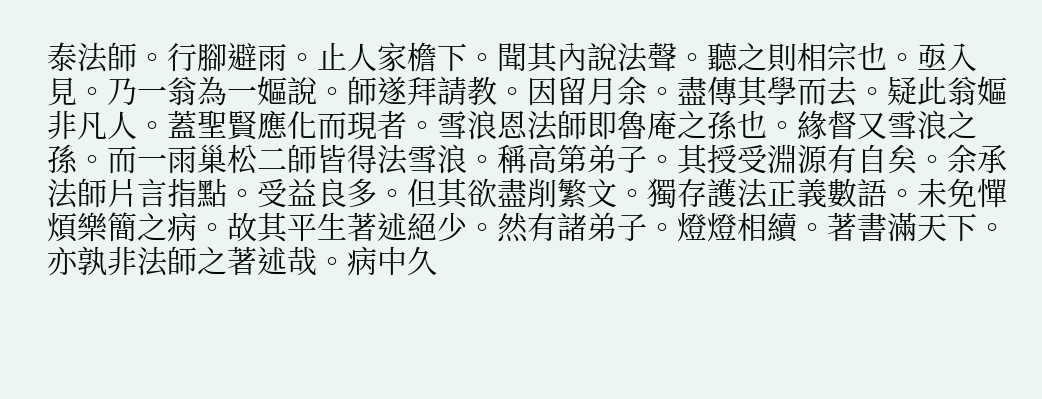泰法師。行腳避雨。止人家檐下。聞其內說法聲。聽之則相宗也。亟入見。乃一翁為一嫗說。師遂拜請教。因留月余。盡傳其學而去。疑此翁嫗非凡人。蓋聖賢應化而現者。雪浪恩法師即魯庵之孫也。緣督又雪浪之孫。而一雨巢松二師皆得法雪浪。稱高第弟子。其授受淵源有自矣。余承法師片言指點。受益良多。但其欲盡削繁文。獨存護法正義數語。未免憚煩樂簡之病。故其平生著述絕少。然有諸弟子。燈燈相續。著書滿天下。亦孰非法師之著述哉。病中久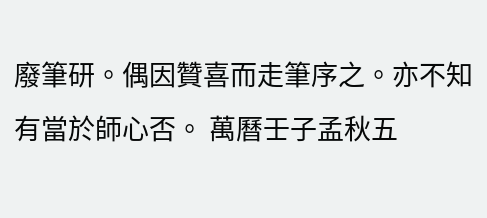廢筆研。偶因贊喜而走筆序之。亦不知有當於師心否。 萬曆壬子孟秋五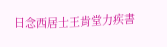日念西居士王肯堂力疾書